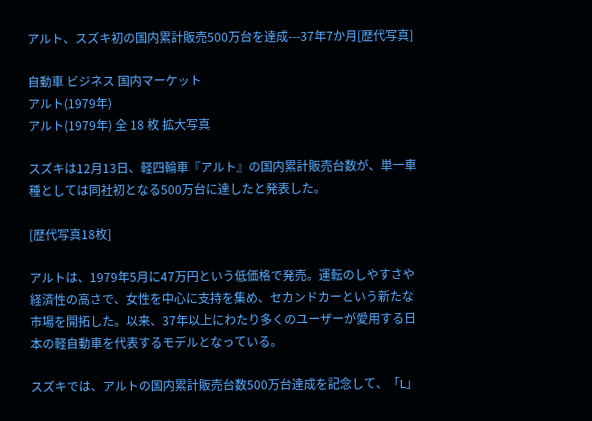アルト、スズキ初の国内累計販売500万台を達成---37年7か月[歴代写真]

自動車 ビジネス 国内マーケット
アルト(1979年)
アルト(1979年) 全 18 枚 拡大写真

スズキは12月13日、軽四輪車『アルト』の国内累計販売台数が、単一車種としては同社初となる500万台に達したと発表した。

[歴代写真18枚]

アルトは、1979年5月に47万円という低価格で発売。運転のしやすさや経済性の高さで、女性を中心に支持を集め、セカンドカーという新たな市場を開拓した。以来、37年以上にわたり多くのユーザーが愛用する日本の軽自動車を代表するモデルとなっている。

スズキでは、アルトの国内累計販売台数500万台達成を記念して、「L」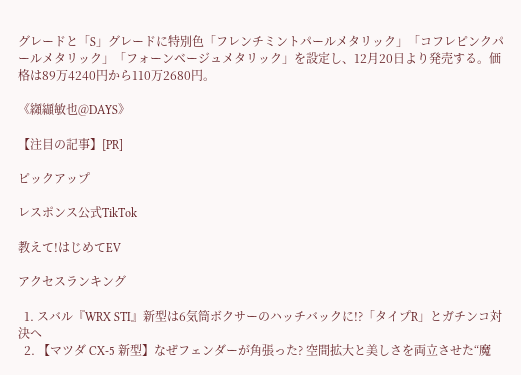グレードと「S」グレードに特別色「フレンチミントパールメタリック」「コフレピンクパールメタリック」「フォーンベージュメタリック」を設定し、12月20日より発売する。価格は89万4240円から110万2680円。

《纐纈敏也@DAYS》

【注目の記事】[PR]

ピックアップ

レスポンス公式TikTok

教えて!はじめてEV

アクセスランキング

  1. スバル『WRX STI』新型は6気筒ボクサーのハッチバックに!?「タイプR」とガチンコ対決へ
  2. 【マツダ CX-5 新型】なぜフェンダーが角張った? 空間拡大と美しさを両立させた“魔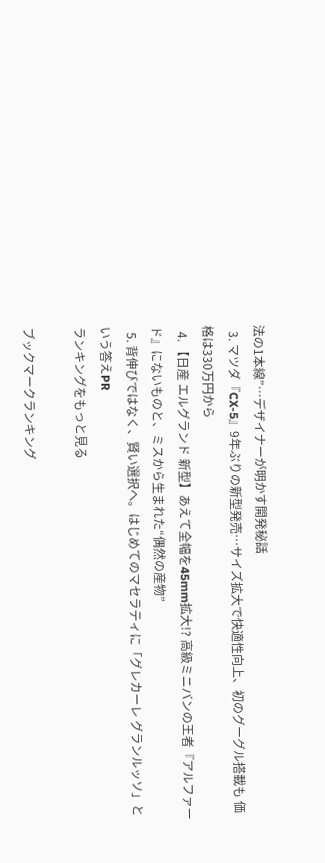法の1本線”…デザイナーが明かす開発秘話
  3. マツダ『CX-5』9年ぶりの新型発売…サイズ拡大で快適性向上、初のグーグル搭載も 価格は330万円から
  4. 【日産 エルグランド 新型】あえて全幅を45mm拡大!? 高級ミニバンの王者『アルファード』にないものと、ミスから生まれた“偶然の産物”
  5. 背伸びではなく、賢い選択へ。はじめてのマセラティに「グレカーレ グランルッソ」という答えPR
ランキングをもっと見る

ブックマークランキング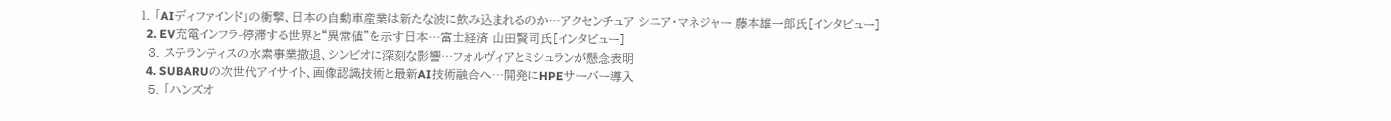1. 「AIディファインド」の衝撃、日本の自動車産業は新たな波に飲み込まれるのか…アクセンチュア シニア・マネジャー 藤本雄一郎氏[インタビュー]
  2. EV充電インフラ-停滞する世界と“異常値”を示す日本…富士経済 山田賢司氏[インタビュー]
  3. ステランティスの水素事業撤退、シンビオに深刻な影響…フォルヴィアとミシュランが懸念表明
  4. SUBARUの次世代アイサイト、画像認識技術と最新AI技術融合へ…開発にHPEサーバー導入
  5. 「ハンズオ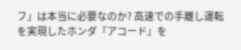フ」は本当に必要なのか? 高速での手離し運転を実現したホンダ『アコード』を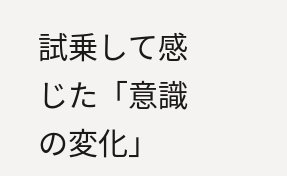試乗して感じた「意識の変化」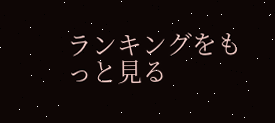ランキングをもっと見る